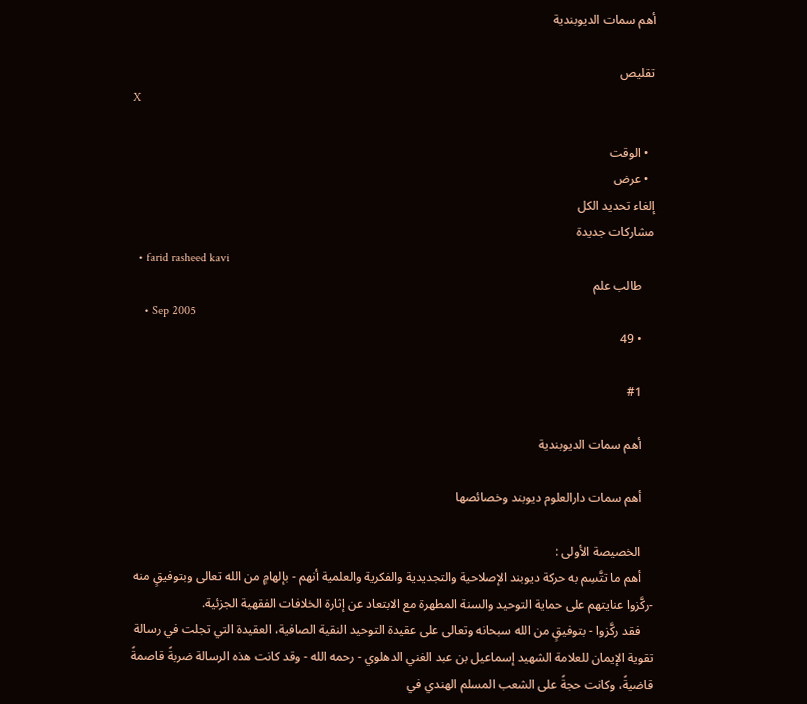أهم سمات الديوبندية

تقليص
X

  • الوقت
  • عرض
إلغاء تحديد الكل
مشاركات جديدة
  • farid rasheed kavi
    طالب علم
    • Sep 2005
    • 49

    #1

    أهم سمات الديوبندية

    أهم سمات دارالعلوم ديوبند وخصائصها

    الخصيصة الأولى :
    أهم ما تتَّسِم به حركة ديوبند الإصلاحية والتجديدية والفكرية والعلمية أنهم - بإلهامٍ من الله تعالى وبتوفيقٍ منه -ركَّزوا عنايتهم على حماية التوحيد والسنة المطهرة مع الابتعاد عن إثارة الخلافات الفقهية الجزئية.
    فقد ركَّزوا - بتوفيقٍ من الله سبحانه وتعالى على عقيدة التوحيد النقية الصافية، العقيدة التي تجلت في رسالة تقوية الإيمان للعلامة الشهيد إسماعيل بن عبد الغني الدهلوي - رحمه الله - وقد كانت هذه الرسالة ضربةً قاصمةً قاضيةً، وكانت حجةً على الشعب المسلم الهندي في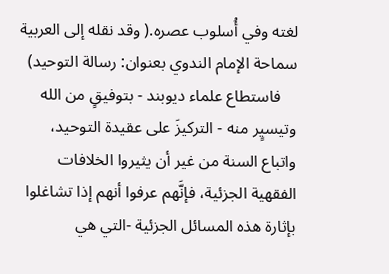لغته وفي أُسلوب عصره.( وقد نقله إلى العربية سماحة الإمام الندوي بعنوان: رسالة التوحيد)
    فاستطاع علماء ديوبند - بتوفيقٍ من الله وتيسيٍر منه - التركيزَ على عقيدة التوحيد، واتباع السنة من غير أن يثيروا الخلافات الفقهية الجزئية، فإنَّهم عرفوا أنهم إذا تشاغلوا بإثارة هذه المسائل الجزئية -التي هي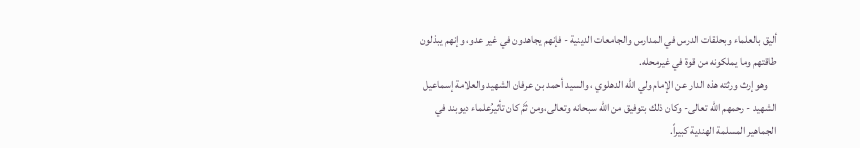أليق بالعلماء وبحلقات الدرس في المدارس والجامعات الدينية - فإنهم يجاهدون في غير عدو، وإنهم يبذلون طاقتهم وما يملكونه من قوة في غيرمحله.
    وهو إرث ورثته هذه الدار عن الإمام ولي الله الدهلوي ، والسيد أحمد بن عرفان الشهيد والعلامة إسماعيل الشهيد - رحمهم الله تعالى- وكان ذلك بتوفيق من الله سبحانه وتعالى،ومن ثَمَّ كان تأثيرُعلماء ديوبند في الجماهير المسلمة الهندية كبيراً.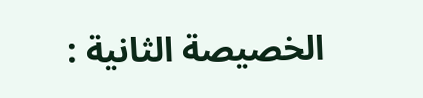الخصيصة الثانية :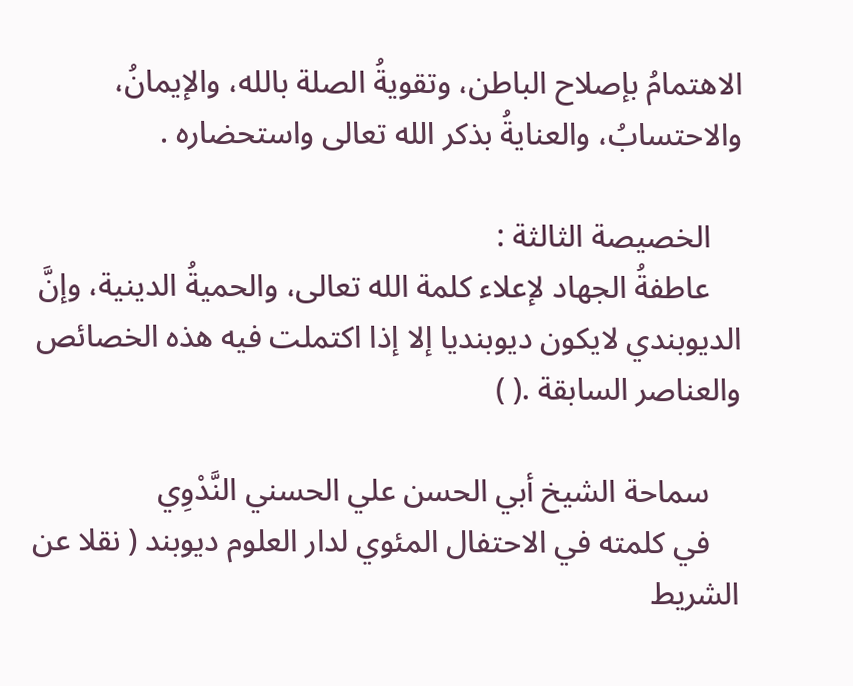الاهتمامُ بإصلاح الباطن، وتقويةُ الصلة بالله، والإيمانُ، والاحتسابُ، والعنايةُ بذكر الله تعالى واستحضاره .

    الخصيصة الثالثة :
    عاطفةُ الجهاد لإعلاء كلمة الله تعالى، والحميةُ الدينية، وإنَّ الديوبندي لايكون ديوبنديا إلا إذا اكتملت فيه هذه الخصائص والعناصر السابقة .( )

    سماحة الشيخ أبي الحسن علي الحسني النَّدْوِي
    في كلمته في الاحتفال المئوي لدار العلوم ديوبند ( نقلا عن الشريط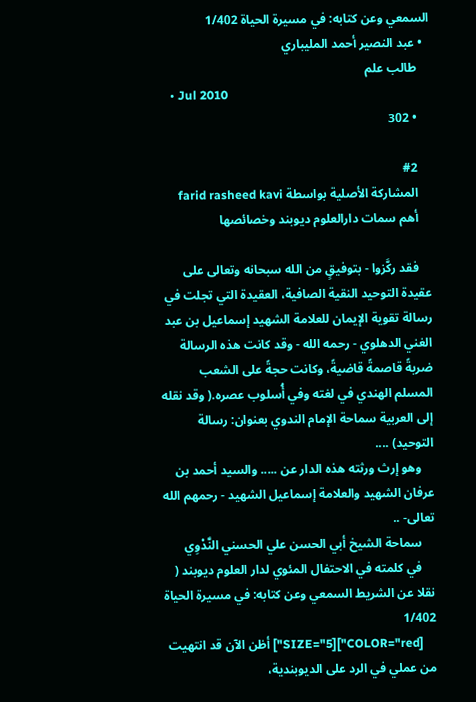السمعي وعن كتابه: في مسيرة الحياة 1/402
  • عبد النصير أحمد المليباري
    طالب علم
    • Jul 2010
    • 302

    #2
    المشاركة الأصلية بواسطة farid rasheed kavi
    أهم سمات دارالعلوم ديوبند وخصائصها

    فقد ركَّزوا - بتوفيقٍ من الله سبحانه وتعالى على عقيدة التوحيد النقية الصافية، العقيدة التي تجلت في رسالة تقوية الإيمان للعلامة الشهيد إسماعيل بن عبد الغني الدهلوي - رحمه الله - وقد كانت هذه الرسالة ضربةً قاصمةً قاضيةً، وكانت حجةً على الشعب المسلم الهندي في لغته وفي أُسلوب عصره.( وقد نقله إلى العربية سماحة الإمام الندوي بعنوان: رسالة التوحيد) ....
    وهو إرث ورثته هذه الدار عن ..... والسيد أحمد بن عرفان الشهيد والعلامة إسماعيل الشهيد - رحمهم الله تعالى- ..
    سماحة الشيخ أبي الحسن علي الحسني النَّدْوِي
    في كلمته في الاحتفال المئوي لدار العلوم ديوبند ( نقلا عن الشريط السمعي وعن كتابه: في مسيرة الحياة 1/402
    [COLOR="red"][SIZE="5"] أظن الآن قد انتهيت من عملي في الرد على الديوبندية،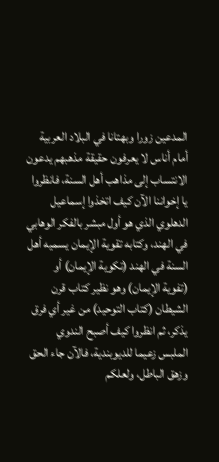المدعين زورا وبهتانا في البلاد العربية أمام أناس لا يعرفون حقيقة مذهبهم يدعون الانتساب إلى مذاهب أهل السنة، فانظروا يا إخواننا الآن كيف اتخذوا إسماعيل الدهلوي الذي هو أول مبشر بالفكر الوهابي في الهند، وكتابه تقوية الإيمان يسميه أهل السنة في الهند (تكوية الإيمان) أو (تفوية الإيمان) وهو نظير كتاب قرن الشيطان (كتاب التوحيد) من غير أي فرق يذكر، ثم انظروا كيف أصبح الندوي الملبس زعيما للديوبندية، فالآن جاء الحق وزهق الباطل، ولعلكم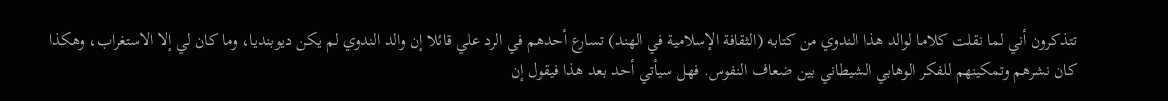تتذكرون أني لما نقلت كلاما لوالد هذا الندوي من كتابه (الثقافة الإسلامية في الهند) تسارع أحدهم في الرد علي قائلا إن والد الندوي لم يكن ديوبنديا، وما كان لي إلا الاستغراب، وهكذا كان نشرهم وتمكينهم للفكر الوهابي الشيطاني بين ضعاف النفوس. فهل سيأتي أحد بعد هذا فيقول إن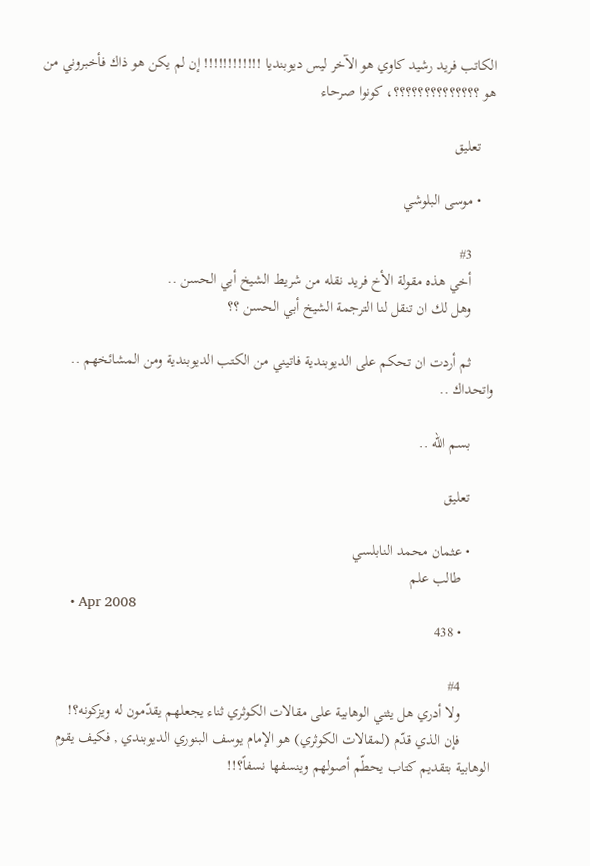الكاتب فريد رشيد كاوي هو الآخر ليس ديوبنديا !!!!!!!!!!!! إن لم يكن هو ذاك فأخبروني من هو ؟؟؟؟؟؟؟؟؟؟؟؟؟؟، كونوا صرحاء

    تعليق

    • موسى البلوشي

      #3
      أخي هذه مقولة الأخ فريد نقله من شريط الشيخ أبي الحسن ..
      وهل لك ان تنقل لنا الترجمة الشيخ أبي الحسن ؟؟

      ثم أردت ان تحكم على الديوبندية فاتيني من الكتب الديوبندية ومن المشائخهم .. واتحداك ..

      بسم الله ..

      تعليق

      • عثمان محمد النابلسي
        طالب علم
        • Apr 2008
        • 438

        #4
        ولا أدري هل يثني الوهابية على مقالات الكوثري ثناء يجعلهم يقدّمون له ويزكونه؟!
        فإن الذي قدّم (لمقالات الكوثري) هو الإمام يوسف البنوري الديوبندي , فكيف يقوم الوهابية بتقديم كتاب يحطّم أصولهم وينسفها نسفاً؟!!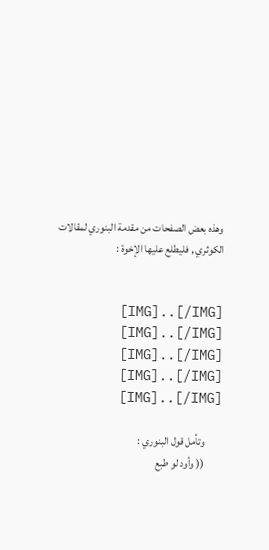وهذه بعض الصفحات من مقدمة البنوري لمقالات الكوثري , فليطلع عليها الإخوة :


        [IMG]..[/IMG]
        [IMG]..[/IMG]
        [IMG]..[/IMG]
        [IMG]..[/IMG]
        [IMG]..[/IMG]

        وتأمل قول البنوري :
        (( وأود لو طبع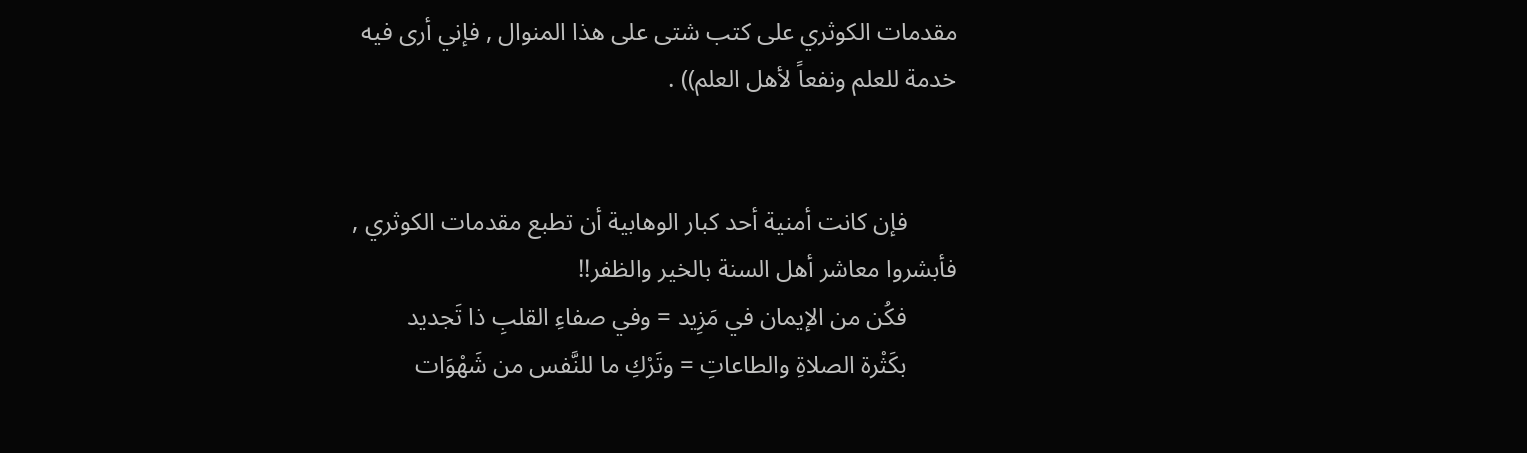مقدمات الكوثري على كتب شتى على هذا المنوال , فإني أرى فيه خدمة للعلم ونفعاً لأهل العلم)) .


        فإن كانت أمنية أحد كبار الوهابية أن تطبع مقدمات الكوثري , فأبشروا معاشر أهل السنة بالخير والظفر!!
        فكُن من الإيمان في مَزِيد = وفي صفاءِ القلبِ ذا تَجديد
        بكَثْرة الصلاةِ والطاعاتِ = وتَرْكِ ما للنَّفس من شَهْوَات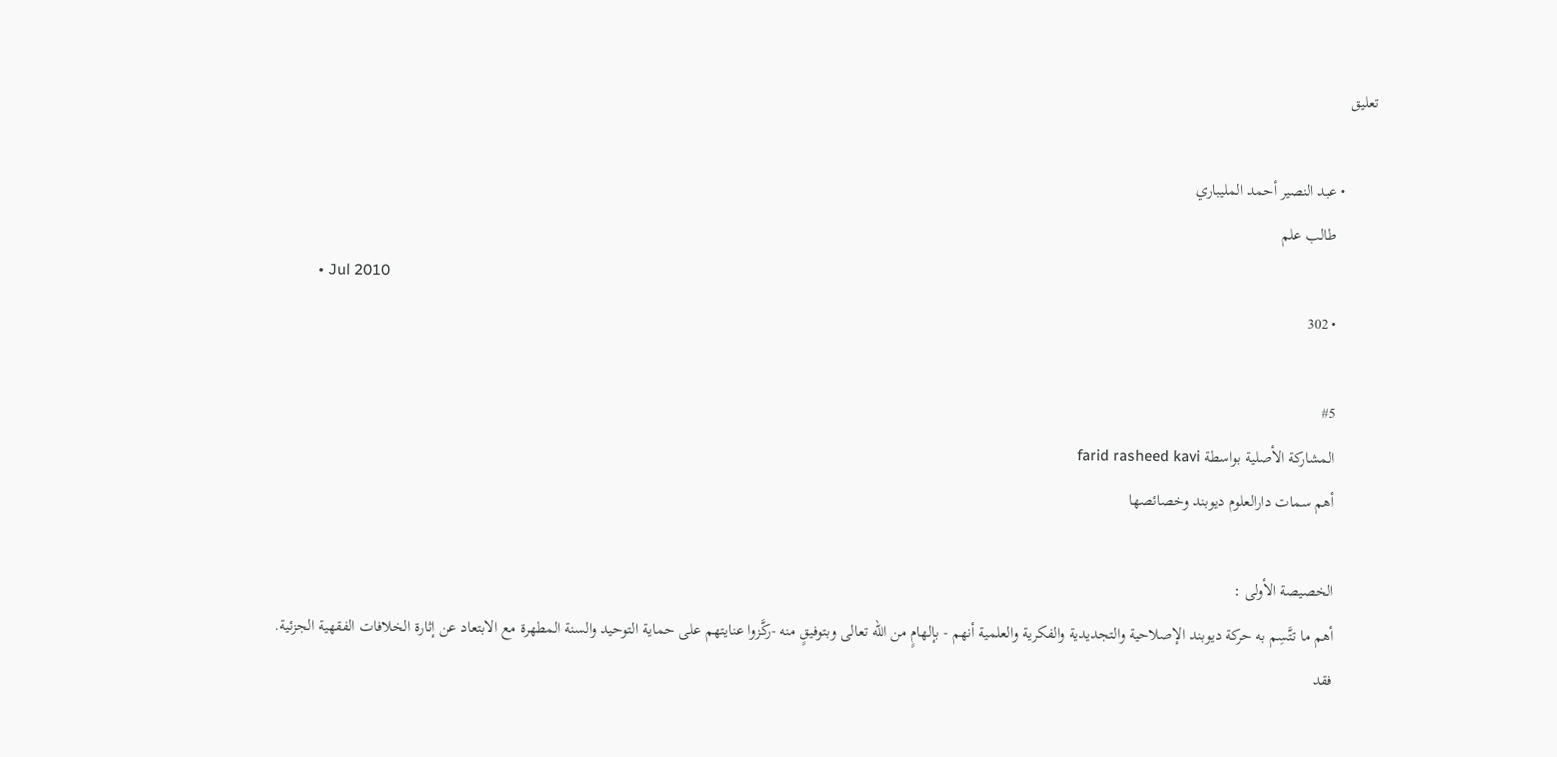تعليق

        • عبد النصير أحمد المليباري
          طالب علم
          • Jul 2010
          • 302

          #5
          المشاركة الأصلية بواسطة farid rasheed kavi
          أهم سمات دارالعلوم ديوبند وخصائصها

          الخصيصة الأولى :
          أهم ما تتَّسِم به حركة ديوبند الإصلاحية والتجديدية والفكرية والعلمية أنهم - بإلهامٍ من الله تعالى وبتوفيقٍ منه -ركَّزوا عنايتهم على حماية التوحيد والسنة المطهرة مع الابتعاد عن إثارة الخلافات الفقهية الجزئية.
          فقد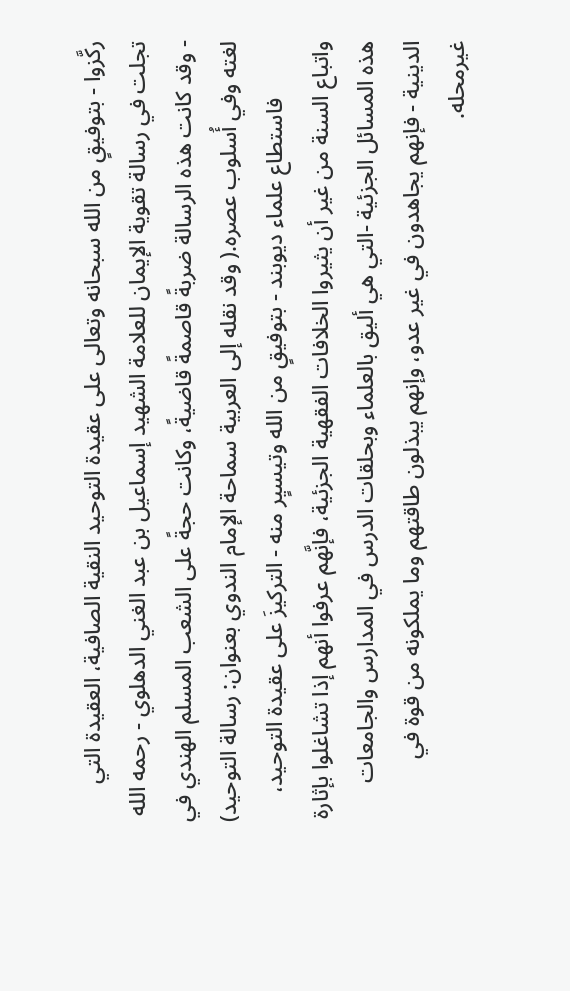ركَّزوا - بتوفيقٍ من الله سبحانه وتعالى على عقيدة التوحيد النقية الصافية، العقيدة التي تجلت في رسالة تقوية الإيمان للعلامة الشهيد إسماعيل بن عبد الغني الدهلوي - رحمه الله - وقد كانت هذه الرسالة ضربةً قاصمةً قاضيةً، وكانت حجةً على الشعب المسلم الهندي في لغته وفي أُسلوب عصره.( وقد نقله إلى العربية سماحة الإمام الندوي بعنوان: رسالة التوحيد)
          فاستطاع علماء ديوبند - بتوفيقٍ من الله وتيسيٍر منه - التركيزَ على عقيدة التوحيد، واتباع السنة من غير أن يثيروا الخلافات الفقهية الجزئية، فإنَّهم عرفوا أنهم إذا تشاغلوا بإثارة هذه المسائل الجزئية -التي هي أليق بالعلماء وبحلقات الدرس في المدارس والجامعات الدينية - فإنهم يجاهدون في غير عدو، وإنهم يبذلون طاقتهم وما يملكونه من قوة في غيرمحله.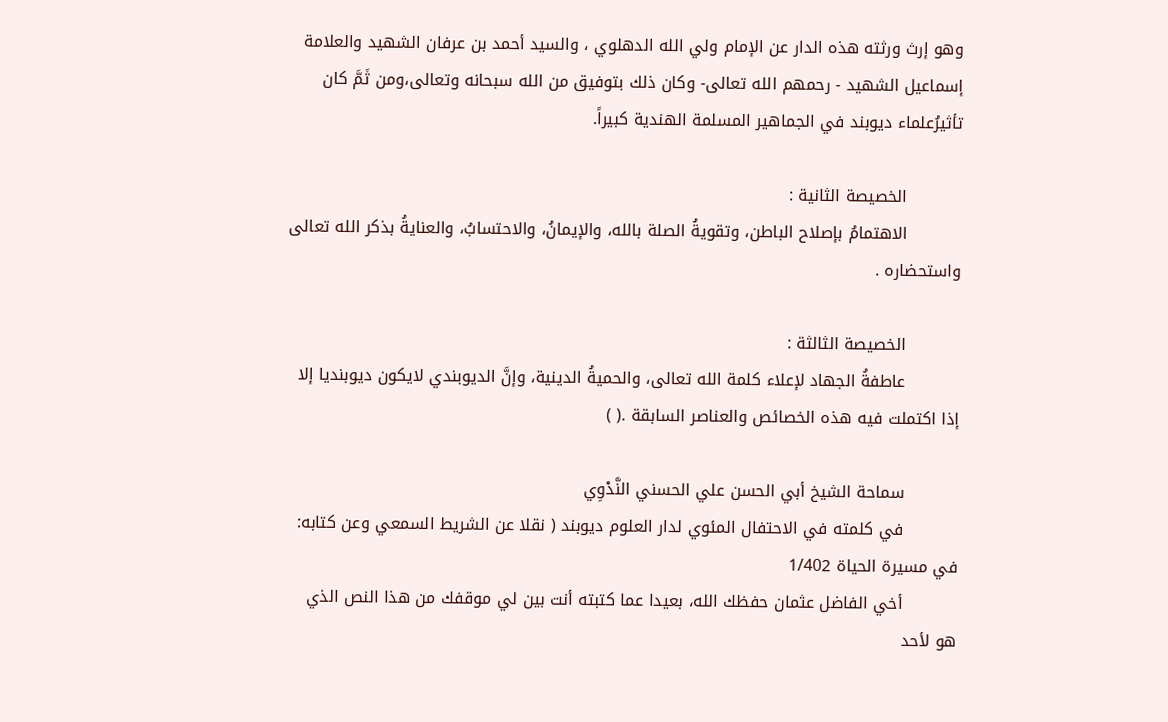وهو إرث ورثته هذه الدار عن الإمام ولي الله الدهلوي ، والسيد أحمد بن عرفان الشهيد والعلامة إسماعيل الشهيد - رحمهم الله تعالى- وكان ذلك بتوفيق من الله سبحانه وتعالى،ومن ثَمَّ كان تأثيرُعلماء ديوبند في الجماهير المسلمة الهندية كبيراً.

          الخصيصة الثانية :
          الاهتمامُ بإصلاح الباطن، وتقويةُ الصلة بالله، والإيمانُ، والاحتسابُ، والعنايةُ بذكر الله تعالى واستحضاره .

          الخصيصة الثالثة :
          عاطفةُ الجهاد لإعلاء كلمة الله تعالى، والحميةُ الدينية، وإنَّ الديوبندي لايكون ديوبنديا إلا إذا اكتملت فيه هذه الخصائص والعناصر السابقة .( )

          سماحة الشيخ أبي الحسن علي الحسني النَّدْوِي
          في كلمته في الاحتفال المئوي لدار العلوم ديوبند ( نقلا عن الشريط السمعي وعن كتابه: في مسيرة الحياة 1/402
          أخي الفاضل عثمان حفظك الله، بعيدا عما كتبته أنت بين لي موقفك من هذا النص الذي هو لأحد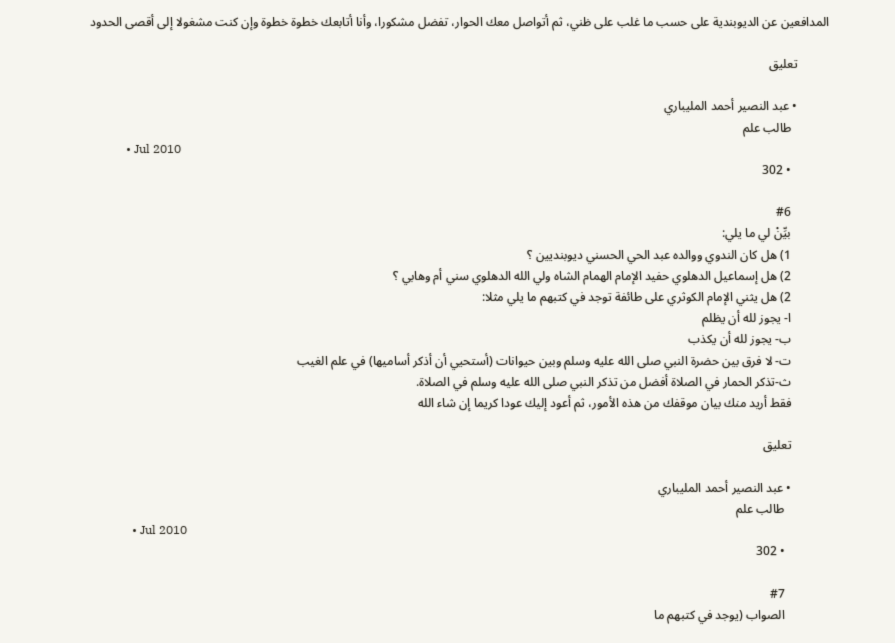المدافعين عن الديوبندية على حسب ما غلب على ظني، ثم أتواصل معك الحوار، تفضل مشكورا، وأنا أتابعك خطوة خطوة وإن كنت مشغولا إلى أقصى الحدود

          تعليق

          • عبد النصير أحمد المليباري
            طالب علم
            • Jul 2010
            • 302

            #6
            بيِّنْ لي ما يلي:
            1) هل كان الندوي ووالده عبد الحي الحسني ديوبنديين ؟
            2) هل إسماعيل الدهلوي حفيد الإمام الهمام الشاه ولي الله الدهلوي سني أم وهابي ؟
            2) هل يثني الإمام الكوثري على طائفة توجد في كتبهم ما يلي مثلا:
            ا- يجوز لله أن يظلم
            ب- يجوز لله أن يكذب
            ت- لا فرق بين حضرة النبي صلى الله عليه وسلم وبين حيوانات (أستحيي أن أذكر أساميها) في علم الغيب
            ث-تذكر الحمار في الصلاة أفضل من تذكر النبي صلى الله عليه وسلم في الصلاة.
            فقط أريد منك بيان موقفك من هذه الأمور، ثم أعود إليك عودا كريما إن شاء الله

            تعليق

            • عبد النصير أحمد المليباري
              طالب علم
              • Jul 2010
              • 302

              #7
              الصواب (يوجد في كتبهم ما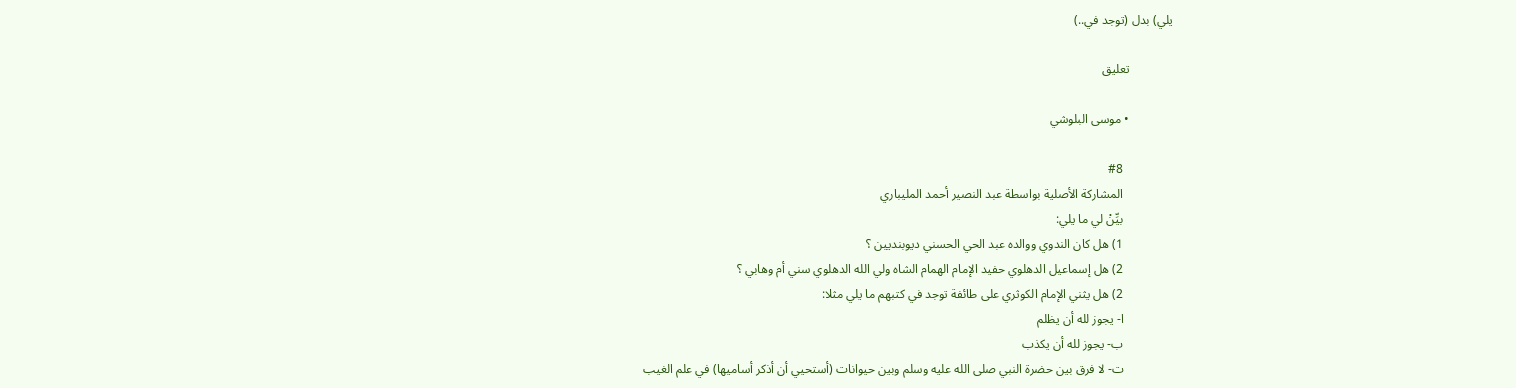يلي) بدل (توجد في..)

              تعليق

              • موسى البلوشي

                #8
                المشاركة الأصلية بواسطة عبد النصير أحمد المليباري
                بيِّنْ لي ما يلي:
                1) هل كان الندوي ووالده عبد الحي الحسني ديوبنديين ؟
                2) هل إسماعيل الدهلوي حفيد الإمام الهمام الشاه ولي الله الدهلوي سني أم وهابي ؟
                2) هل يثني الإمام الكوثري على طائفة توجد في كتبهم ما يلي مثلا:
                ا- يجوز لله أن يظلم
                ب- يجوز لله أن يكذب
                ت- لا فرق بين حضرة النبي صلى الله عليه وسلم وبين حيوانات (أستحيي أن أذكر أساميها) في علم الغيب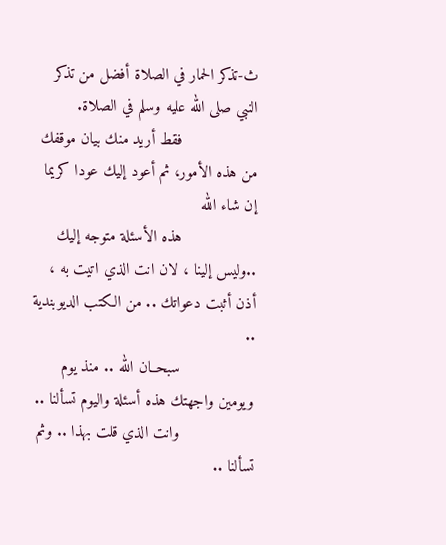ث-تذكر الحمار في الصلاة أفضل من تذكر النبي صلى الله عليه وسلم في الصلاة.
                فقط أريد منك بيان موقفك من هذه الأمور، ثم أعود إليك عودا كريما إن شاء الله
                هذه الأسئلة متوجه إليك ..وليس إلينا ، لان انت الذي اتيت به ، أذن أثبت دعواتك .. من الكتب الديوبندية ..
                سبحــان الله .. منذ يوم ويومين واجهتك هذه أسئلة واليوم تسألنا ..
                وانت الذي قلت بهذا .. وثم تسألنا ..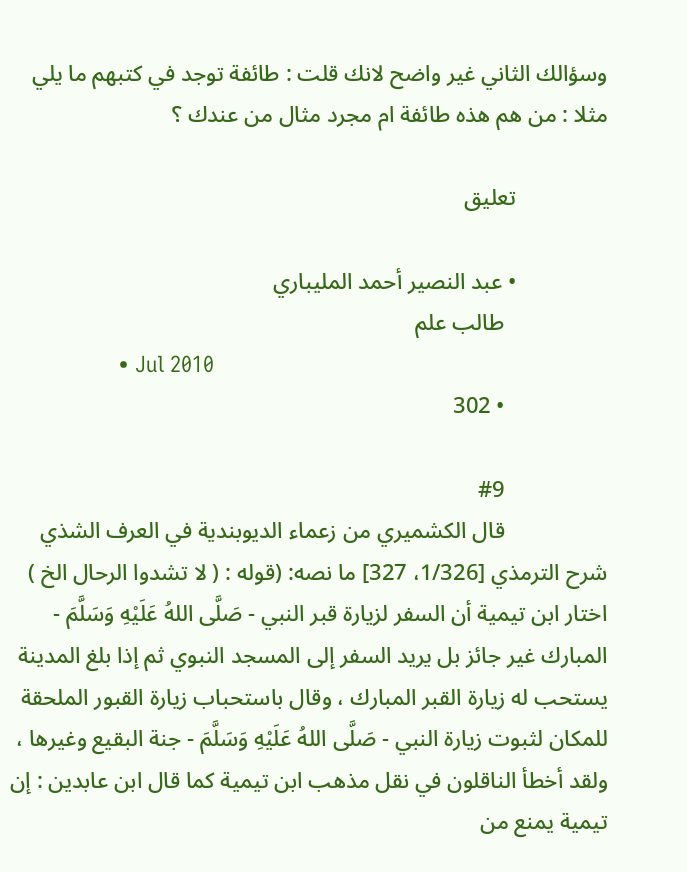وسؤالك الثاني غير واضح لانك قلت : طائفة توجد في كتبهم ما يلي مثلا : من هم هذه طائفة ام مجرد مثال من عندك ؟

                تعليق

                • عبد النصير أحمد المليباري
                  طالب علم
                  • Jul 2010
                  • 302

                  #9
                  قال الكشميري من زعماء الديوبندية في العرف الشذي شرح الترمذي [1/326، 327] ما نصه: (قوله : ( لا تشدوا الرحال الخ ) اختار ابن تيمية أن السفر لزيارة قبر النبي - صَلَّى اللهُ عَلَيْهِ وَسَلَّمَ - المبارك غير جائز بل يريد السفر إلى المسجد النبوي ثم إذا بلغ المدينة يستحب له زيارة القبر المبارك ، وقال باستحباب زيارة القبور الملحقة للمكان لثبوت زيارة النبي - صَلَّى اللهُ عَلَيْهِ وَسَلَّمَ - جنة البقيع وغيرها ، ولقد أخطأ الناقلون في نقل مذهب ابن تيمية كما قال ابن عابدين : إن تيمية يمنع من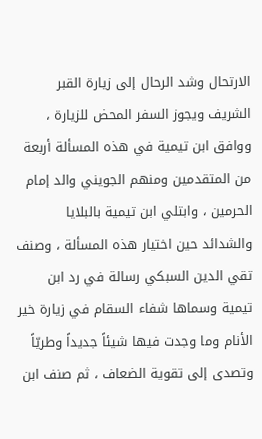الارتحال وشد الرحال إلى زيارة القبر الشريف ويجوز السفر المحض للزيارة ، ووافق ابن تيمية في هذه المسألة أربعة من المتقدمين ومنهم الجويني والد إمام الحرمين ، وابتلي ابن تيمية بالبلايا والشدائد حين اختيار هذه المسألة ، وصنف تقي الدين السبكي رسالة في رد ابن تيمية وسماها شفاء السقام في زيارة خير الأنام وما وجدت فيها شيئاً جديداً وطريّاً وتصدى إلى تقوية الضعاف ، ثم صنف ابن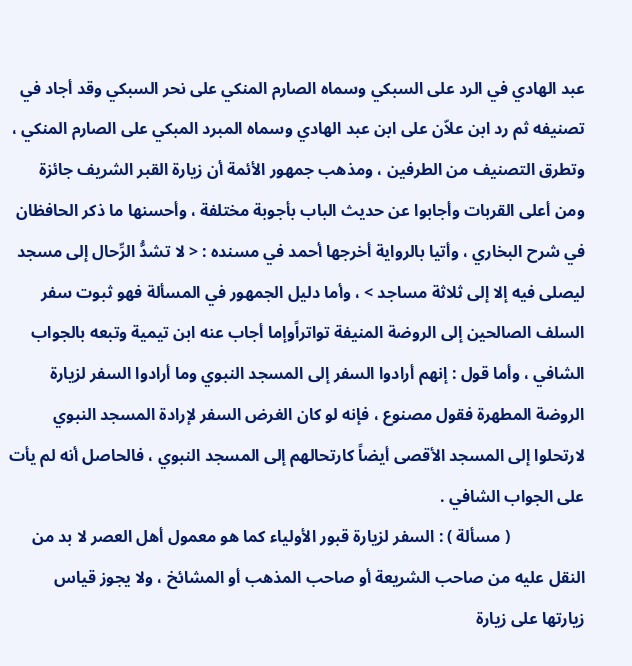عبد الهادي في الرد على السبكي وسماه الصارم المنكي على نحر السبكي وقد أجاد في تصنيفه ثم رد ابن علاّن على ابن عبد الهادي وسماه المبرد المبكي على الصارم المنكي ، وتطرق التصنيف من الطرفين ، ومذهب جمهور الأئمة أن زيارة القبر الشريف جائزة ومن أعلى القربات وأجابوا عن حديث الباب بأجوبة مختلفة ، وأحسنها ما ذكر الحافظان في شرح البخاري ، وأتيا بالرواية أخرجها أحمد في مسنده : < لا تشدُّ الرِّحال إلى مسجد ليصلى فيه إلا إلى ثلاثة مساجد > ، وأما دليل الجمهور في المسألة فهو ثبوت سفر السلف الصالحين إلى الروضة المنيفة تواتراًوإما أجاب عنه ابن تيمية وتبعه بالجواب الشافي ، وأما قول : إنهم أرادوا السفر إلى المسجد النبوي وما أرادوا السفر لزيارة الروضة المطهرة فقول مصنوع ، فإنه لو كان الغرض السفر لإرادة المسجد النبوي لارتحلوا إلى المسجد الأقصى أيضاً كارتحالهم إلى المسجد النبوي ، فالحاصل أنه لم يأت على الجواب الشافي .
                  ( مسألة ) : السفر لزيارة قبور الأولياء كما هو معمول أهل العصر لا بد من النقل عليه من صاحب الشريعة أو صاحب المذهب أو المشائخ ، ولا يجوز قياس زيارتها على زيارة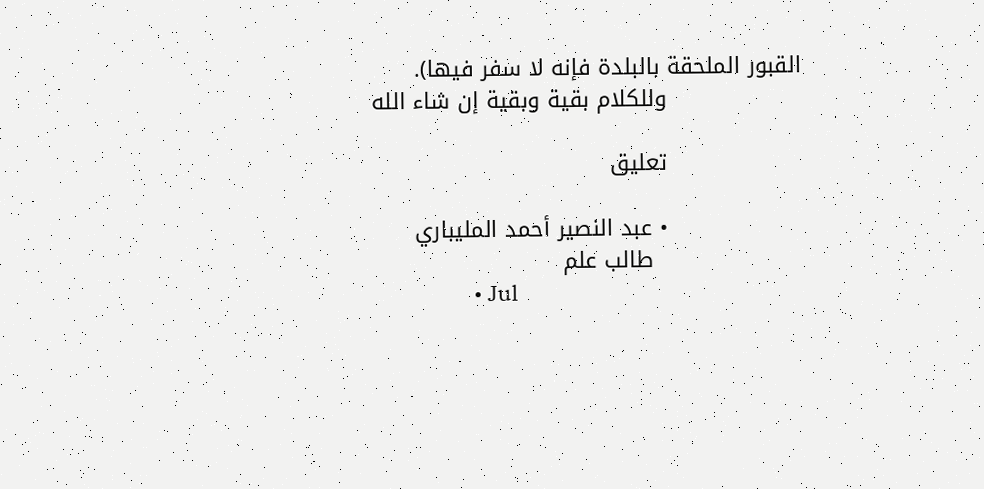القبور الملحقة بالبلدة فإنه لا سفر فيها).
                  وللكلام بقية وبقية إن شاء الله

                  تعليق

                  • عبد النصير أحمد المليباري
                    طالب علم
                    • Jul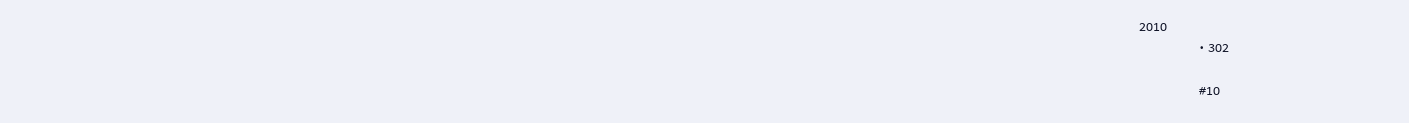2010
                    • 302

                    #10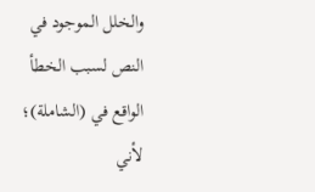والخلل الموجود في النص لسبب الخطأ الواقع في (الشاملة)؛ لأني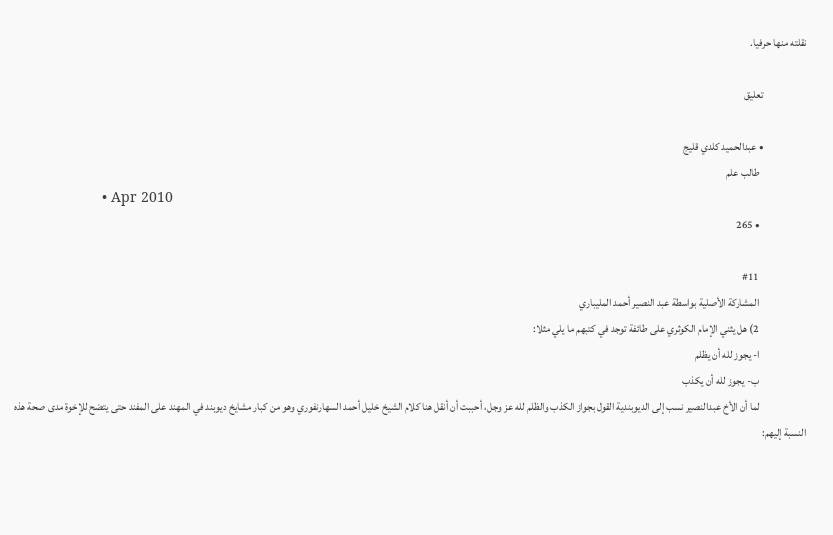نقلته منها حرفيا.

                    تعليق

                    • عبدالحميد كلدي قليج
                      طالب علم
                      • Apr 2010
                      • 265

                      #11
                      المشاركة الأصلية بواسطة عبد النصير أحمد المليباري
                      2) هل يثني الإمام الكوثري على طائفة توجد في كتبهم ما يلي مثلا:
                      ا- يجوز لله أن يظلم
                      ب- يجوز لله أن يكذب
                      لما أن الأخ عبدالنصير نسب إلى الديوبندية القول بجواز الكذب والظلم لله عز وجل، أحببت أن أنقل هنا كلام الشيخ خليل أحمد السهارنفوري وهو من كبار مشايخ ديوبند في المهند على المفند حتى يتضح للإخوة مدى صحة هذه النسبة إليهم: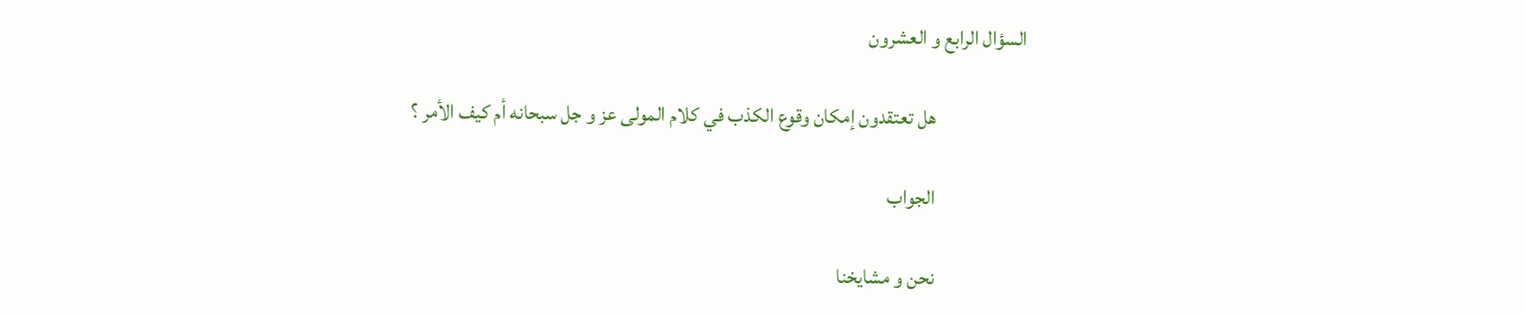السؤال الرابع و العشرون

                      هل تعتقدون إمكان وقوع الكذب في كلام المولى عز و جل سبحانه أم كيف الأمر ؟

                      الجواب

                      نحن و مشايخنا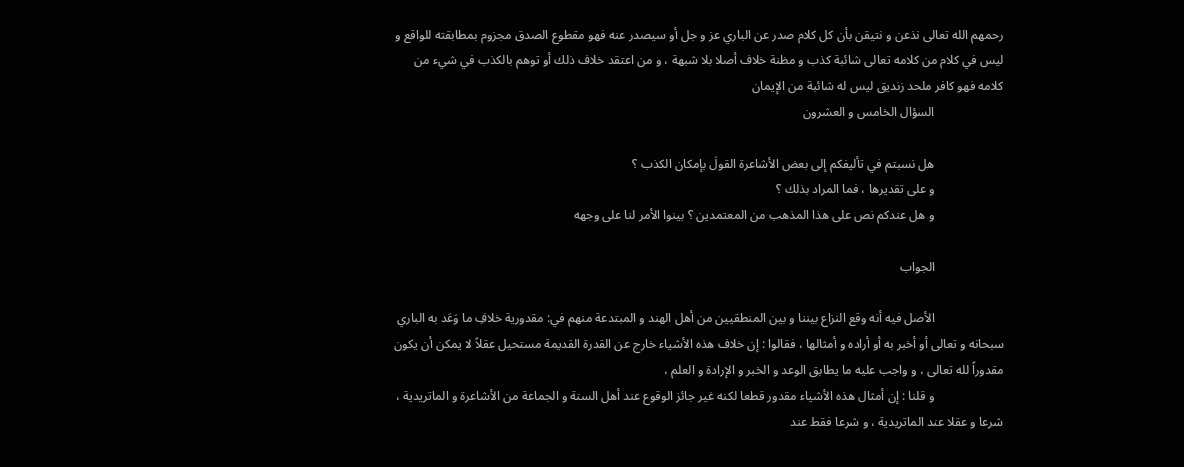رحمهم الله تعالى نذعن و نتيقن بأن كل كلام صدر عن الباري عز و جل أو سيصدر عنه فهو مقطوع الصدق مجزوم بمطابقته للواقع و ليس في كلام من كلامه تعالى شائبة كذب و مظنة خلاف أصلا بلا شبهة ، و من اعتقد خلاف ذلك أو توهم بالكذب في شيء من كلامه فهو كافر ملحد زنديق ليس له شائبة من الإيمان
                      السؤال الخامس و العشرون

                      هل نسبتم في تأليفكم إلى بعض الأشاعرة القولَ بإمكان الكذب ؟
                      و على تقديرها ، فما المراد بذلك ؟
                      و هل عندكم نص على هذا المذهب من المعتمدين ؟ بينوا الأمر لنا على وجهه

                      الجواب

                      الأصل فيه أنه وقع النزاع بيننا و بين المنطقيين من أهل الهند و المبتدعة منهم في: مقدورية خلافِ ما وَعَد به الباري سبحانه و تعالى أو أخبر به أو أراده و أمثالها ، فقالوا : إن خلاف هذه الأشياء خارج عن القدرة القديمة مستحيل عقلاً لا يمكن أن يكون مقدوراً لله تعالى ، و واجب عليه ما يطابق الوعد و الخبر و الإرادة و العلم ،
                      و قلنا : إن أمثال هذه الأشياء مقدور قطعا لكنه غير جائز الوقوع عند أهل السنة و الجماعة من الأشاعرة و الماتريدية ، شرعا و عقلا عند الماتريدية ، و شرعا فقط عند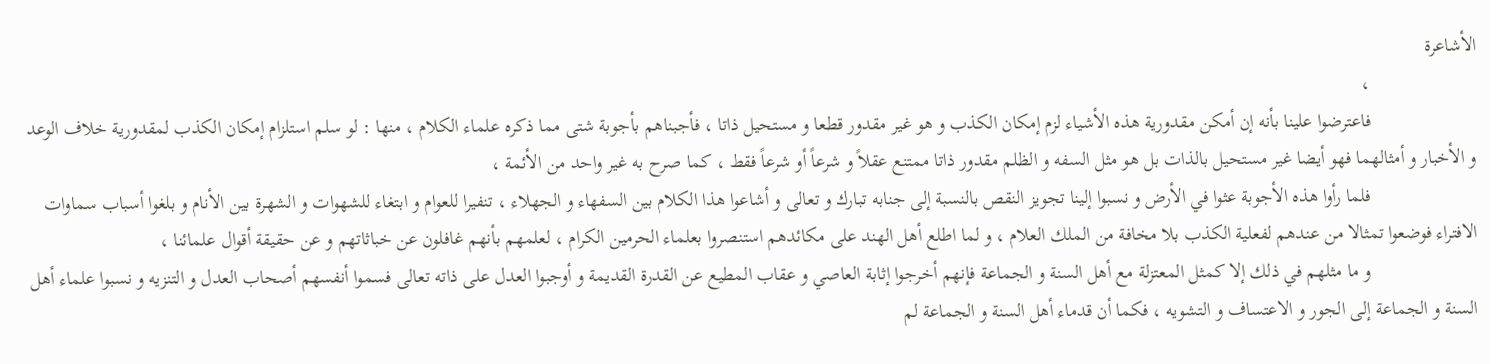الأشاعرة
                      ،
                      فاعترضوا علينا بأنه إن أمكن مقدورية هذه الأشياء لزم إمكان الكذب و هو غير مقدور قطعا و مستحيل ذاتا ، فأجبناهم بأجوبة شتى مما ذكره علماء الكلام ، منها : لو سلم استلزام إمكان الكذب لمقدورية خلاف الوعد و الأخبار و أمثالهما فهو أيضا غير مستحيل بالذات بل هو مثل السفه و الظلم مقدور ذاتا ممتنع عقلاً و شرعاً أو شرعاً فقط ، كما صرح به غير واحد من الأئمة ،
                      فلما رأوا هذه الأجوبة عثوا في الأرض و نسبوا إلينا تجويز النقص بالنسبة إلى جنابه تبارك و تعالى و أشاعوا هذا الكلام بين السفهاء و الجهلاء ، تنفيرا للعوام و ابتغاء للشهوات و الشهرة بين الأنام و بلغوا أسباب سماوات الافتراء فوضعوا تمثالا من عندهم لفعلية الكذب بلا مخافة من الملك العلام ، و لما اطلع أهل الهند على مكائدهم استنصروا بعلماء الحرمين الكرام ، لعلمهم بأنهم غافلون عن خباثاتهم و عن حقيقة أقوال علمائنا ،
                      و ما مثلهم في ذلك إلا كمثل المعتزلة مع أهل السنة و الجماعة فإنهم أخرجوا إثابة العاصي و عقاب المطيع عن القدرة القديمة و أوجبوا العدل على ذاته تعالى فسموا أنفسهم أصحاب العدل و التنزيه و نسبوا علماء أهل السنة و الجماعة إلى الجور و الاعتساف و التشويه ، فكما أن قدماء أهل السنة و الجماعة لم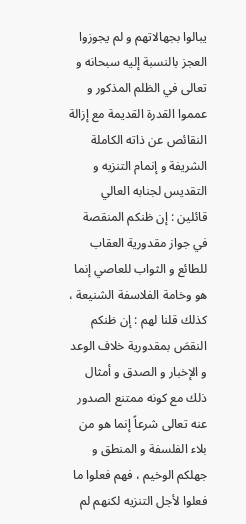يبالوا بجهالاتهم و لم يجوزوا العجز بالنسبة إليه سبحانه و تعالى في الظلم المذكور و عمموا القدرة القديمة مع إزالة النقائص عن ذاته الكاملة الشريفة و إنمام التنزيه و التقديس لجنابه العالي قائلين : إن ظنكم المنقصة في جواز مقدورية العقاب للطائع و الثواب للعاصي إنما هو وخامة الفلاسفة الشنيعة ، كذلك قلنا لهم : إن ظنكم النقصَ بمقدورية خلاف الوعد و الإخبار و الصدق و أمثال ذلك مع كونه ممتنع الصدور عنه تعالى شرعاً إنما هو من بلاء الفلسفة و المنطق و جهلكم الوخيم ، فهم فعلوا ما فعلوا لأجل التنزيه لكنهم لم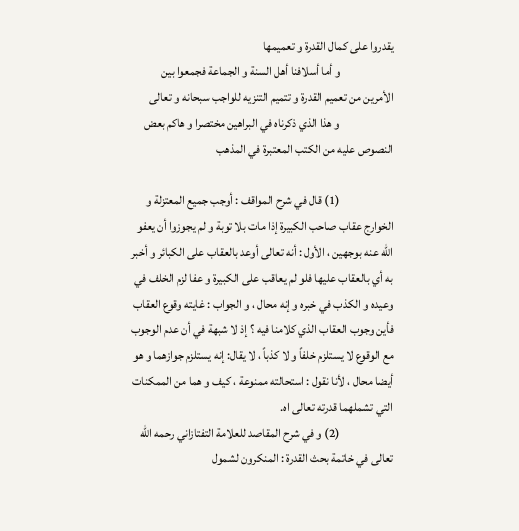يقدروا على كمال القدرة و تعميمها
                      و أما أسلافنا أهل السنة و الجماعة فجمعوا بين الأمرين من تعميم القدرة و تتميم التنزيه للواجب سبحانه و تعالى
                      و هذا الذي ذكرناه في البراهين مختصرا و هاكم بعض النصوص عليه من الكتب المعتبرة في المذهب

                      (1) قال في شرح المواقف : أوجب جميع المعتزلة و الخوارج عقاب صاحب الكبيرة إذا مات بلا توبة و لم يجوزوا أن يعفو الله عنه بوجهين ، الأول : أنه تعالى أوعد بالعقاب على الكبائر و أخبر به أي بالعقاب عليها فلو لم يعاقب على الكبيرة و عفا لزم الخلف في وعيده و الكذب في خبره و إنه محال ، و الجواب : غايته وقوع العقاب فأين وجوب العقاب الذي كلامنا فيه ؟ إذ لا شبهة في أن عدم الوجوب مع الوقوع لا يستلزم خلفاً و لا كذباً ، لا يقال: إنه يستلزم جوازهما و هو أيضا محال ، لأنا نقول : استحالته ممنوعة ، كيف و هما من الممكنات التي تشملهما قدرته تعالى اه.
                      (2) و في شرح المقاصد للعلامة التفتازاني رحمه الله تعالى في خاتمة بحث القدرة : المنكرون لشمول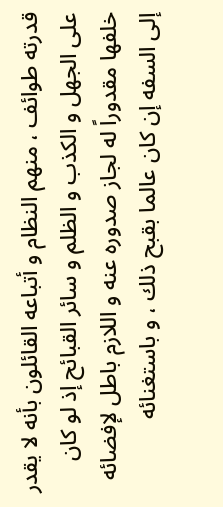قدرته طوائف ، منهم النظام و أتباعه القائلون بأنه لا يقدر على الجهل و الكذب و الظلم و سائر القبائح إذ لو كان خلفها مقدوراً له لجاز صدوره عنه و اللازم باطل لإفضائه إلى السفه إن كان عالما بقبح ذلك ، و باستغنائه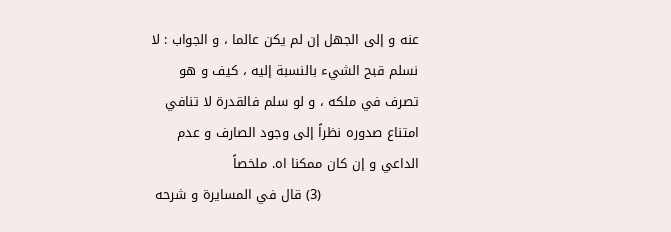عنه و إلى الجهل إن لم يكن عالما ، و الجواب : لا نسلم قبح الشيء بالنسبة إليه ، كيف و هو تصرف في ملكه ، و لو سلم فالقدرة لا تنافي امتناع صدوره نظراً إلى وجود الصارف و عدم الداعي و إن كان ممكنا اه. ملخصاً
                      (3) قال في المسايرة و شرحه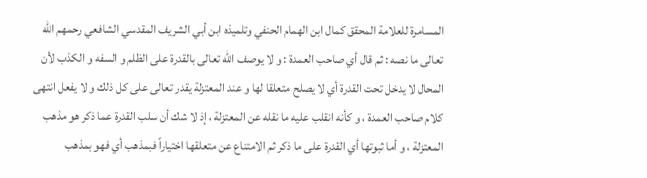المسامرة للعلامة المحقق كمال ابن الهمام الحنفي وتلميذه ابن أبي الشريف المقدسي الشافعي رحمهم الله تعالى ما نصه : ثم قال أي صاحب العمدة : و لا يوصف الله تعالى بالقدرة على الظلم و السفه و الكذب لأن المحال لا يدخل تحت القدرة أي لا يصلح متعلقا لها و عند المعتزلة يقدر تعالى على كل ذلك و لا يفعل انتهى كلام صاحب العمدة ، و كأنه انقلب عليه ما نقله عن المعتزلة ، إذ لا شك أن سلب القدرة عما ذكر هو مذهب المعتزلة ، و أما ثبوتها أي القدرة على ما ذكر ثم الامتناع عن متعلقها اختياراً فبمذهب أي فهو بمذهب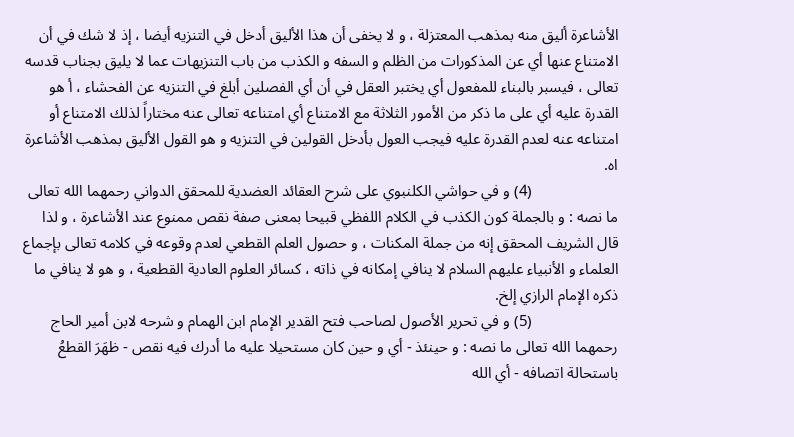الأشاعرة أليق منه بمذهب المعتزلة ، و لا يخفى أن هذا الأليق أدخل في التنزيه أيضا ، إذ لا شك في أن الامتناع عنها أي عن المذكورات من الظلم و السفه و الكذب من باب التنزيهات عما لا يليق بجناب قدسه تعالى ، فيسبر بالبناء للمفعول أي يختبر العقل في أن أي الفصلين أبلغ في التنزيه عن الفحشاء ، أ هو القدرة عليه أي على ما ذكر من الأمور الثلاثة مع الامتناع أي امتناعه تعالى عنه مختاراً لذلك الامتناع أو امتناعه عنه لعدم القدرة عليه فيجب العول بأدخل القولين في التنزيه و هو القول الأليق بمذهب الأشاعرة اه.
                      (4) و في حواشي الكلنبوي على شرح العقائد العضدية للمحقق الدواني رحمهما الله تعالى ما نصه : و بالجملة كون الكذب في الكلام اللفظي قبيحا بمعنى صفة نقص ممنوع عند الأشاعرة ، و لذا قال الشريف المحقق إنه من جملة المكنات ، و حصول العلم القطعي لعدم وقوعه في كلامه تعالى بإجماع العلماء و الأنبياء عليهم السلام لا ينافي إمكانه في ذاته ، كسائر العلوم العادية القطعية ، و هو لا ينافي ما ذكره الإمام الرازي إلخ.
                      (5) و في تحرير الأصول لصاحب فتح القدير الإمام ابن الهمام و شرحه لابن أمير الحاج رحمهما الله تعالى ما نصه : و حينئذ - أي و حين كان مستحيلا عليه ما أدرك فيه نقص - ظهَرَ القطعُ باستحالة اتصافه - أي الله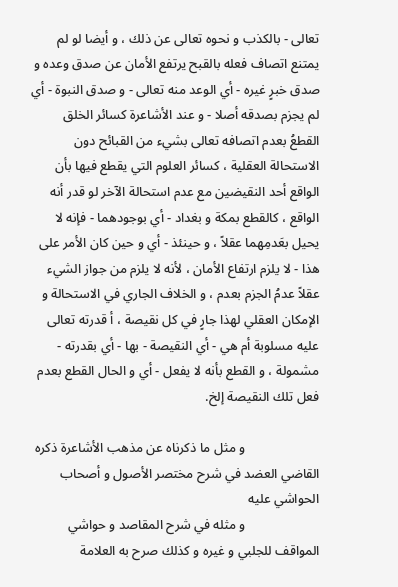تعالى - بالكذب و نحوه تعالى عن ذلك ، و أيضا لو لم يمتنع اتصاف فعله بالقبح يرتفع الأمان عن صدق وعده و صدق خبرٍ غيره - أي الوعد منه تعالى - و صدق النبوة - أي لم يجزم بصدقه أصلا - و عند الأشاعرة كسائر الخلق القطعُ بعدم اتصافه تعالى بشيء من القبائح دون الاستحالة العقلية ، كسائر العلوم التي يقطع فيها بأن الواقع أحد النقيضين مع عدم استحالة الآخر لو قدر أنه الواقع ، كالقطع بمكة و بغداد - أي بوجودهما - فإنه لا يحيل بعَدمِهما عقلاً ، و حينئذ - أي و حين كان الأمر على هذا - لا يلزم ارتفاع الأمان ، لأنه لا يلزم من جواز الشيء عقلاً عدمُ الجزم بعدم ، و الخلاف الجاري في الاستحالة و الإمكان العقلي لهذا جارٍ في كل نقيصة ، أ قدرته تعالى عليه مسلوبة أم هي - أي النقيصة - بها - أي بقدرته - مشمولة ، و القطع بأنه لا يفعل - أي و الحال القطع بعدم فعل تلك النقيصة إلخ.

                      و مثل ما ذكرناه عن مذهب الأشاعرة ذكره القاضي العضد في شرح مختصر الأصول و أصحاب الحواشي عليه
                      و مثله في شرح المقاصد و حواشي المواقف للجلبي و غيره و كذلك صرح به العلامة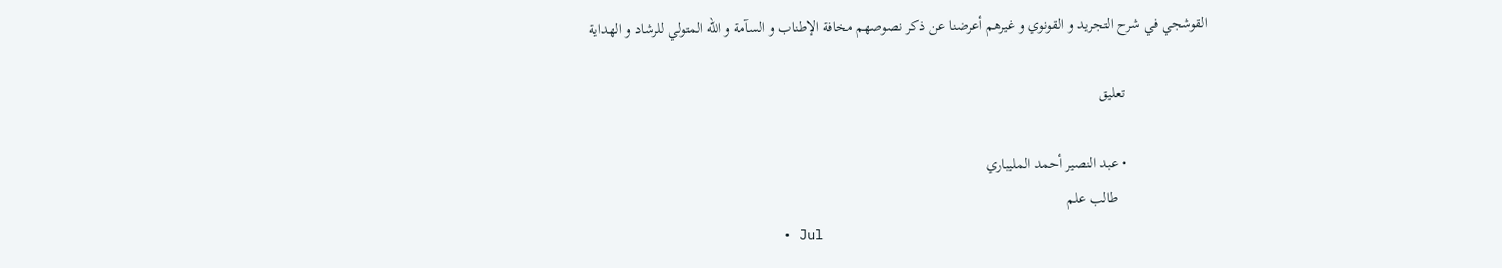القوشجي في شرح التجريد و القونوي و غيرهم أعرضنا عن ذكر نصوصهم مخافة الإطناب و السآمة و الله المتولي للرشاد و الهداية

                      تعليق

                      • عبد النصير أحمد المليباري
                        طالب علم
                        • Jul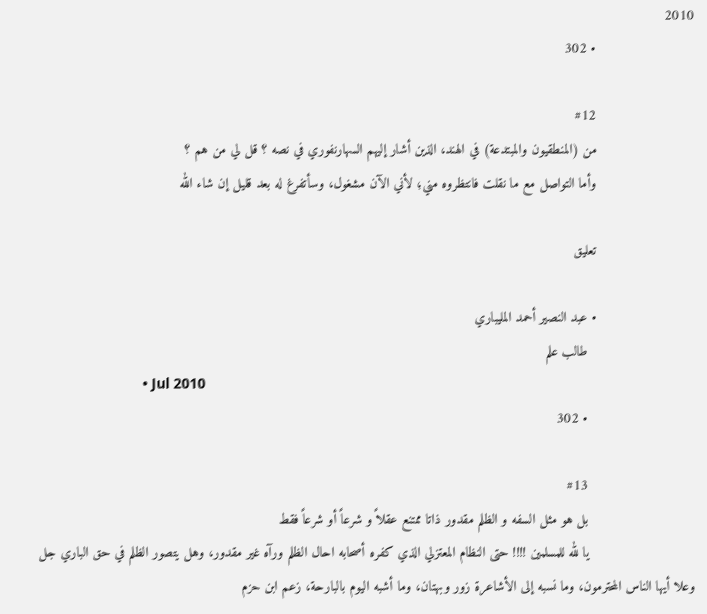2010
                        • 302

                        #12
                        من (المنطقيون والمبتدعة) في الهند، الذين أشار إليهم السهارنفوري في نصه ؟ قل لي من هم ؟
                        وأما التواصل مع ما نقلت فانتظروه مني؛ لأني الآن مشغول، وسأتفرغ له بعد قليل إن شاء الله

                        تعليق

                        • عبد النصير أحمد المليباري
                          طالب علم
                          • Jul 2010
                          • 302

                          #13
                          بل هو مثل السفه و الظلم مقدور ذاتا ممتنع عقلاً و شرعاً أو شرعاً فقط
                          يا لله للمسلمين !!!! حتى النظام المعتزلي الذي كفره أصحابه احال الظلم ورآه غير مقدور، وهل يتصور الظلم في حق الباري جل وعلا أيها الناس المحترمون، وما نسبه إلى الأشاعرة زور وبهتان، وما أشبه اليوم بالبارحة، زعم ابن حزم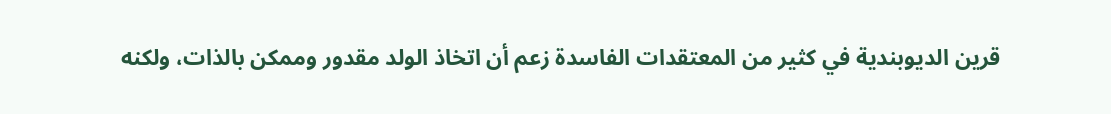قرين الديوبندية في كثير من المعتقدات الفاسدة زعم أن اتخاذ الولد مقدور وممكن بالذات، ولكنه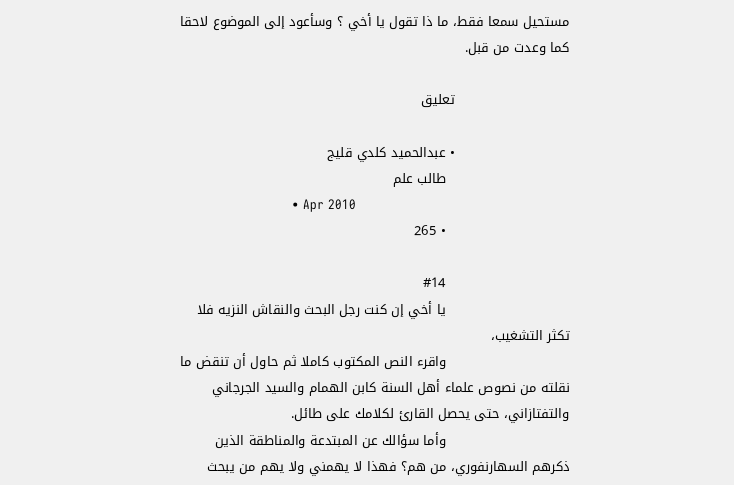مستحيل سمعا فقط، ما ذا تقول يا أخي ؟ وسأعود إلى الموضوع لاحقا كما وعدت من قبل.

                          تعليق

                          • عبدالحميد كلدي قليج
                            طالب علم
                            • Apr 2010
                            • 265

                            #14
                            يا أخي إن كنت رجل البحث والنقاش النزيه فلا تكثر التشغيب،
                            واقرء النص المكتوب كاملا ثم حاول أن تنقض ما نقلته من نصوص علماء أهل السنة كابن الهمام والسيد الجرجاني والتفتازاني، حتى يحصل القارئ لكلامك على طائل.
                            وأما سؤالك عن المبتدعة والمناطقة الذين ذكرهم السهارنفوري، من هم؟ فهذا لا يهمني ولا يهم من يبحث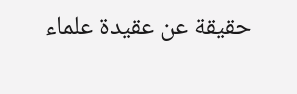حقيقة عن عقيدة علماء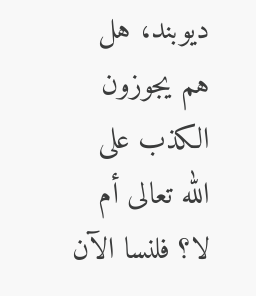ديوبند، هل هم يجوزون الكذب على الله تعالى أم لا؟ فلنسا الآن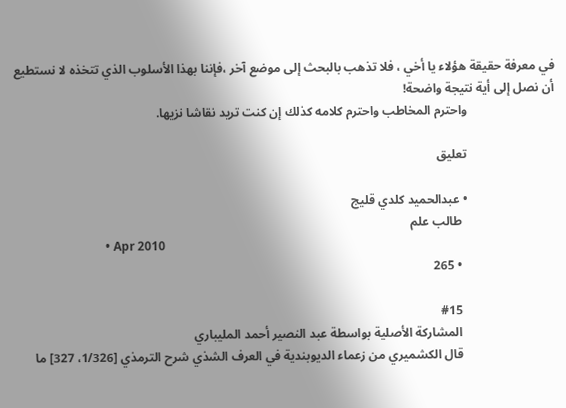في معرفة حقيقة هؤلاء يا أخي ، فلا تذهب بالبحث إلى موضع آخر ،فإننا بهذا الأسلوب الذي تتخذه لا نستطيع أن نصل إلى أية نتيجة واضحة!
                            واحترم المخاطب واحترم كلامه كذلك إن كنت تريد نقاشا نزيها.

                            تعليق

                            • عبدالحميد كلدي قليج
                              طالب علم
                              • Apr 2010
                              • 265

                              #15
                              المشاركة الأصلية بواسطة عبد النصير أحمد المليباري
                              قال الكشميري من زعماء الديوبندية في العرف الشذي شرح الترمذي [1/326، 327] ما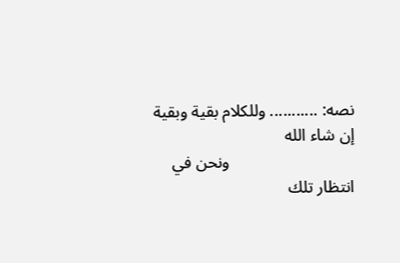نصه: ........... وللكلام بقية وبقية إن شاء الله
                              ونحن في انتظار تلك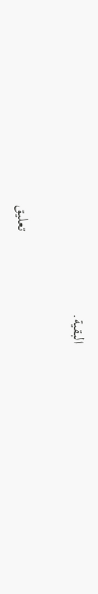البقية.

                              تعليق